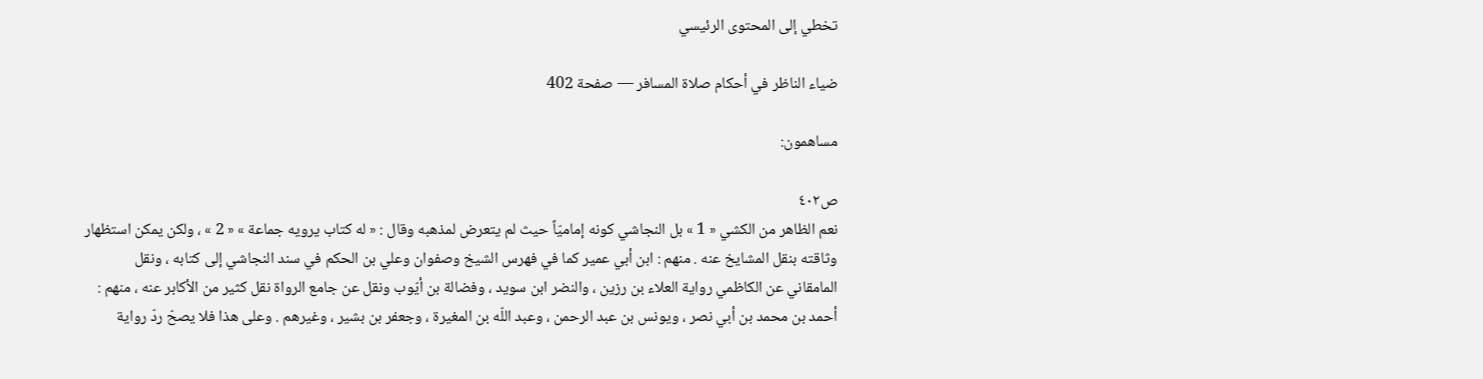تخطي إلى المحتوى الرئيسي

ضياء الناظر في أحكام صلاة المسافر — صفحة 402

مساهمون:

ص٤٠٢
نعم الظاهر من الكشي « 1 » بل النجاشي كونه إماميّاً حيث لم يتعرض لمذهبه وقال : « له كتاب يرويه جماعة » « 2 » ، ولكن يمكن استظهار وثاقته بنقل المشايخ عنه . منهم : ابن أبي عمير كما في فهرس الشيخ وصفوان وعلي بن الحكم في سند النجاشي إلى كتابه ، ونقل المامقاني عن الكاظمي رواية العلاء بن رزين ، والنضر ابن سويد ، وفضالة بن أيّوب ونقل عن جامع الرواة نقل كثير من الأكابر عنه ، منهم : أحمد بن محمد بن أبي نصر ، ويونس بن عبد الرحمن ، وعبد اللّه بن المغيرة ، وجعفر بن بشير ، وغيرهم . وعلى هذا فلا يصحّ ردّ رواية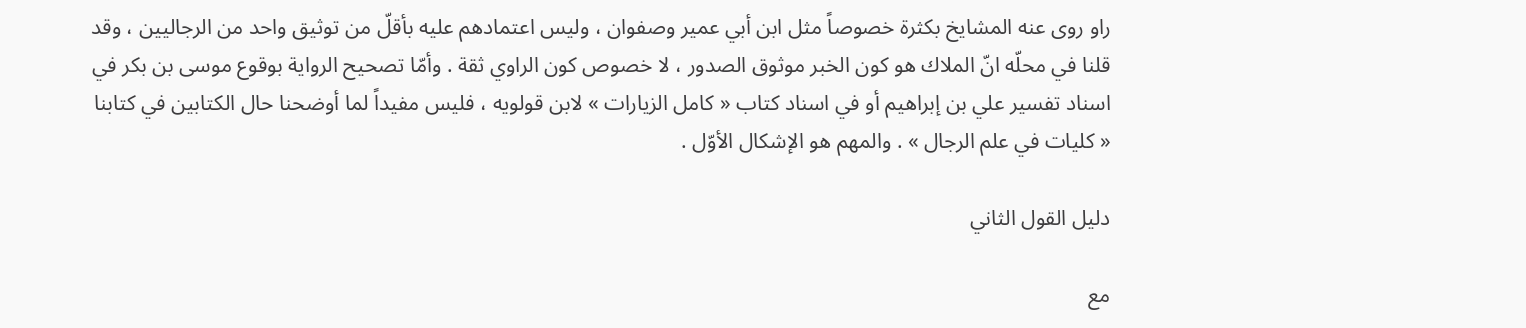راو روى عنه المشايخ بكثرة خصوصاً مثل ابن أبي عمير وصفوان ، وليس اعتمادهم عليه بأقلّ من توثيق واحد من الرجاليين ، وقد قلنا في محلّه انّ الملاك هو كون الخبر موثوق الصدور ، لا خصوص كون الراوي ثقة . وأمّا تصحيح الرواية بوقوع موسى بن بكر في اسناد تفسير علي بن إبراهيم أو في اسناد كتاب « كامل الزيارات » لابن قولويه ، فليس مفيداً لما أوضحنا حال الكتابين في كتابنا « كليات في علم الرجال » . والمهم هو الإشكال الأوّل .

دليل القول الثاني

مع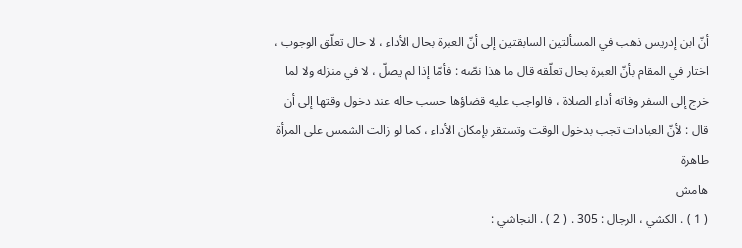أنّ ابن إدريس ذهب في المسألتين السابقتين إلى أنّ العبرة بحال الأداء ، لا حال تعلّق الوجوب ، اختار في المقام بأنّ العبرة بحال تعلّقه قال ما هذا نصّه : فأمّا إذا لم يصلّ ، لا في منزله ولا لما خرج إلى السفر وفاته أداء الصلاة ، فالواجب عليه قضاؤها حسب حاله عند دخول وقتها إلى أن قال : لأنّ العبادات تجب بدخول الوقت وتستقر بإمكان الأداء ، كما لو زالت الشمس على المرأة طاهرة
هامش
( 1 ) . الكشي ، الرجال : 305 . ( 2 ) . النجاشي :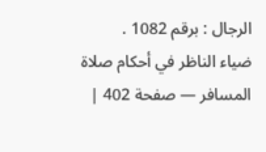الرجال : برقم 1082 .
ضياء الناظر في أحكام صلاة المسافر — صفحة 402 |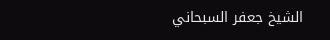الشيخ جعفر السبحاني